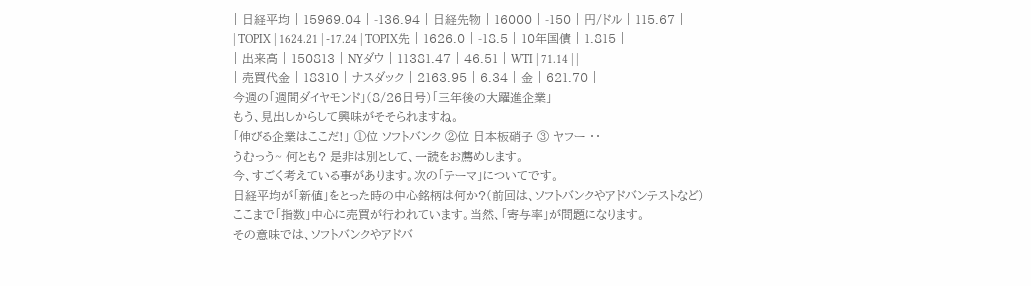| 日経平均 | 15969.04 | -136.94 | 日経先物 | 16000 | -150 | 円/ドル | 115.67 |
| TOPIX | 1624.21 | -17.24 | TOPIX先 | 1626.0 | -18.5 | 10年国債 | 1.815 |
| 出来高 | 150813 | NYダウ | 11381.47 | 46.51 | WTI | 71.14 | |
| 売買代金 | 18310 | ナスダック | 2163.95 | 6.34 | 金 | 621.70 |
今週の「週間ダイヤモンド」(8/26日号)「三年後の大躍進企業」
もう、見出しからして興味がそそられますね。
「伸びる企業はここだ!」 ①位 ソフトバンク ②位 日本板硝子 ③ ヤフー ・・
うむっう~ 何とも? 是非は別として、一読をお薦めします。
今、すごく考えている事があります。次の「テーマ」についてです。
日経平均が「新値」をとった時の中心銘柄は何か?(前回は、ソフトバンクやアドバンテストなど)
ここまで「指数」中心に売買が行われています。当然、「寄与率」が問題になります。
その意味では、ソフトバンクやアドバ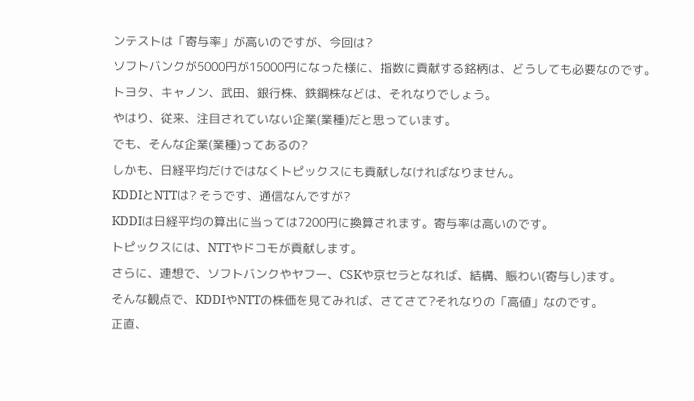ンテストは「寄与率」が高いのですが、今回は?
ソフトバンクが5000円が15000円になった様に、指数に貢献する銘柄は、どうしても必要なのです。
トヨタ、キャノン、武田、銀行株、鉄鋼株などは、それなりでしょう。
やはり、従来、注目されていない企業(業種)だと思っています。
でも、そんな企業(業種)ってあるの?
しかも、日経平均だけではなくトピックスにも貢献しなければなりません。
KDDIとNTTは? そうです、通信なんですが?
KDDIは日経平均の算出に当っては7200円に換算されます。寄与率は高いのです。
トピックスには、NTTやドコモが貢献します。
さらに、連想で、ソフトバンクやヤフー、CSKや京セラとなれば、結構、賑わい(寄与し)ます。
そんな観点で、KDDIやNTTの株価を見てみれば、さてさて?それなりの「高値」なのです。
正直、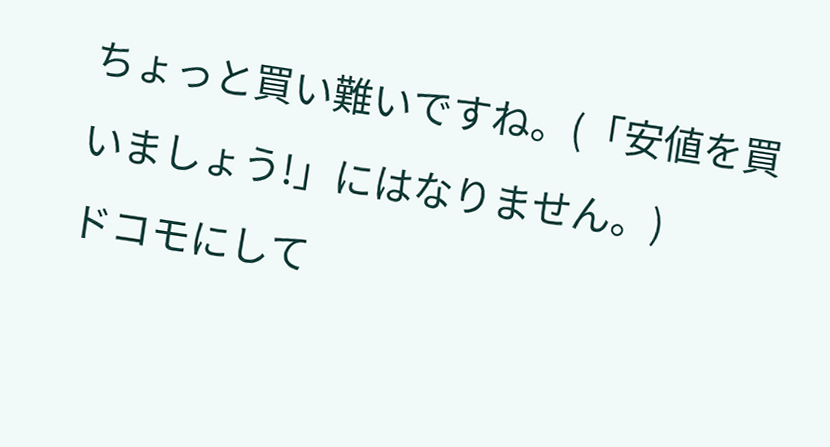ちょっと買い難いですね。(「安値を買いましょう!」にはなりません。)
ドコモにして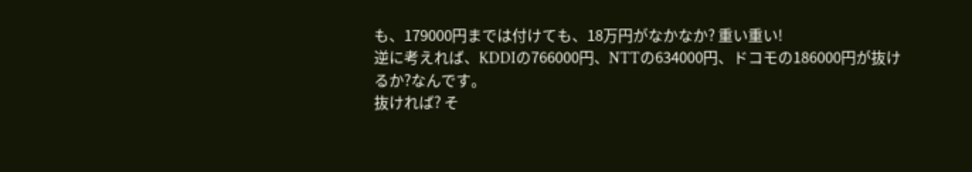も、179000円までは付けても、18万円がなかなか? 重い重い!
逆に考えれば、KDDIの766000円、NTTの634000円、ドコモの186000円が抜けるか?なんです。
抜ければ? そ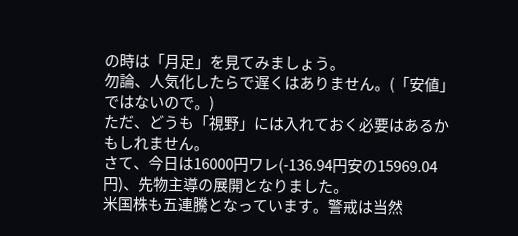の時は「月足」を見てみましょう。
勿論、人気化したらで遅くはありません。(「安値」ではないので。)
ただ、どうも「視野」には入れておく必要はあるかもしれません。
さて、今日は16000円ワレ(-136.94円安の15969.04円)、先物主導の展開となりました。
米国株も五連騰となっています。警戒は当然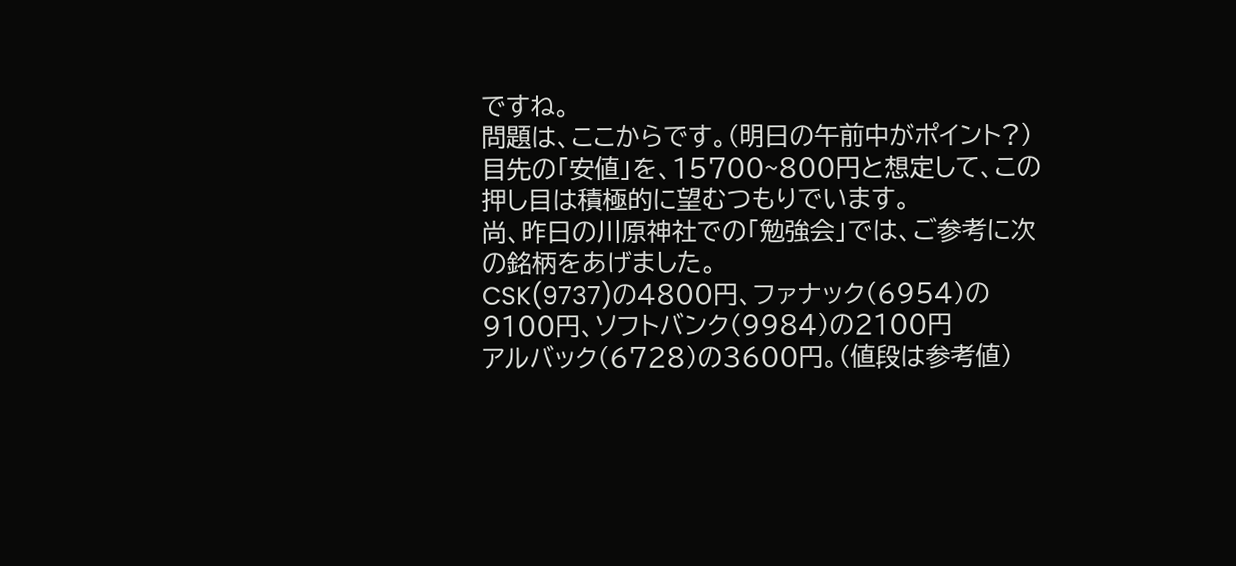ですね。
問題は、ここからです。(明日の午前中がポイント?)
目先の「安値」を、15700~800円と想定して、この押し目は積極的に望むつもりでいます。
尚、昨日の川原神社での「勉強会」では、ご参考に次の銘柄をあげました。
CSK(9737)の4800円、ファナック(6954)の9100円、ソフトバンク(9984)の2100円
アルバック(6728)の3600円。(値段は参考値)